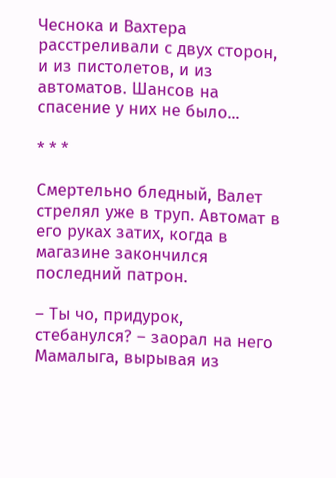Чеснока и Вахтера расстреливали с двух сторон, и из пистолетов, и из автоматов. Шансов на спасение у них не было...

* * *

Смертельно бледный, Валет стрелял уже в труп. Автомат в его руках затих, когда в магазине закончился последний патрон.

– Ты чо, придурок, стебанулся? – заорал на него Мамалыга, вырывая из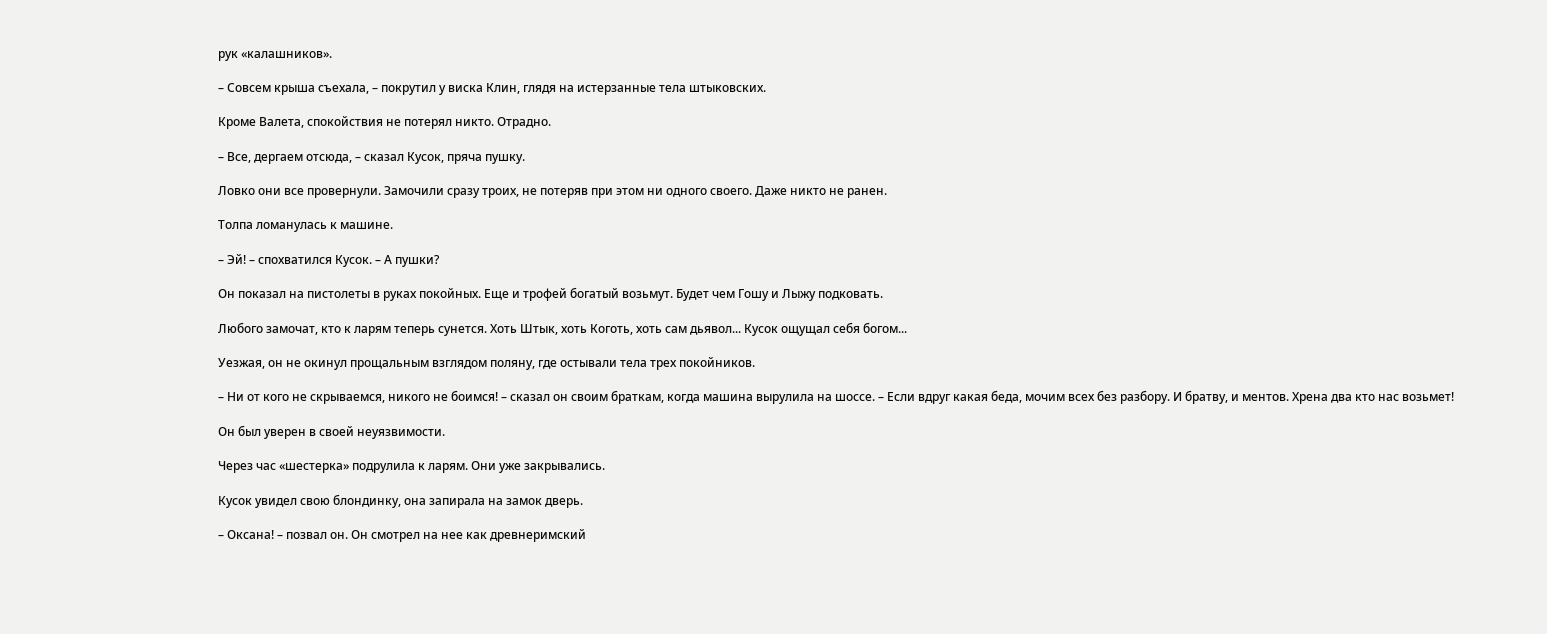рук «калашников».

– Совсем крыша съехала, – покрутил у виска Клин, глядя на истерзанные тела штыковских.

Кроме Валета, спокойствия не потерял никто. Отрадно.

– Все, дергаем отсюда, – сказал Кусок, пряча пушку.

Ловко они все провернули. Замочили сразу троих, не потеряв при этом ни одного своего. Даже никто не ранен.

Толпа ломанулась к машине.

– Эй! – спохватился Кусок. – А пушки?

Он показал на пистолеты в руках покойных. Еще и трофей богатый возьмут. Будет чем Гошу и Лыжу подковать.

Любого замочат, кто к ларям теперь сунется. Хоть Штык, хоть Коготь, хоть сам дьявол... Кусок ощущал себя богом...

Уезжая, он не окинул прощальным взглядом поляну, где остывали тела трех покойников.

– Ни от кого не скрываемся, никого не боимся! – сказал он своим браткам, когда машина вырулила на шоссе. – Если вдруг какая беда, мочим всех без разбору. И братву, и ментов. Хрена два кто нас возьмет!

Он был уверен в своей неуязвимости.

Через час «шестерка» подрулила к ларям. Они уже закрывались.

Кусок увидел свою блондинку, она запирала на замок дверь.

– Оксана! – позвал он. Он смотрел на нее как древнеримский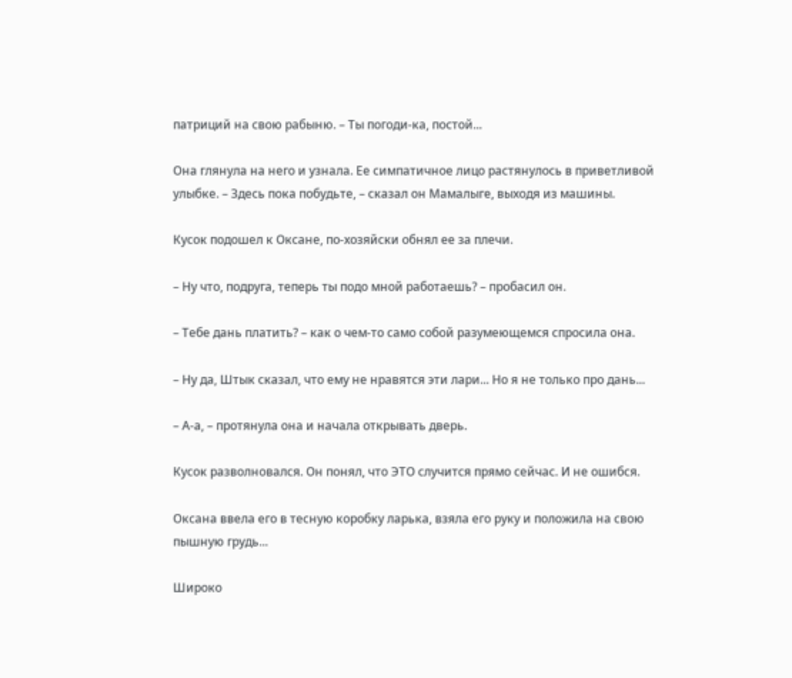патриций на свою рабыню. – Ты погоди-ка, постой...

Она глянула на него и узнала. Ее симпатичное лицо растянулось в приветливой улыбке. – Здесь пока побудьте, – сказал он Мамалыге, выходя из машины.

Кусок подошел к Оксане, по-хозяйски обнял ее за плечи.

– Ну что, подруга, теперь ты подо мной работаешь? – пробасил он.

– Тебе дань платить? – как о чем-то само собой разумеющемся спросила она.

– Ну да, Штык сказал, что ему не нравятся эти лари... Но я не только про дань...

– А-а, – протянула она и начала открывать дверь.

Кусок разволновался. Он понял, что ЭТО случится прямо сейчас. И не ошибся.

Оксана ввела его в тесную коробку ларька, взяла его руку и положила на свою пышную грудь...

Широко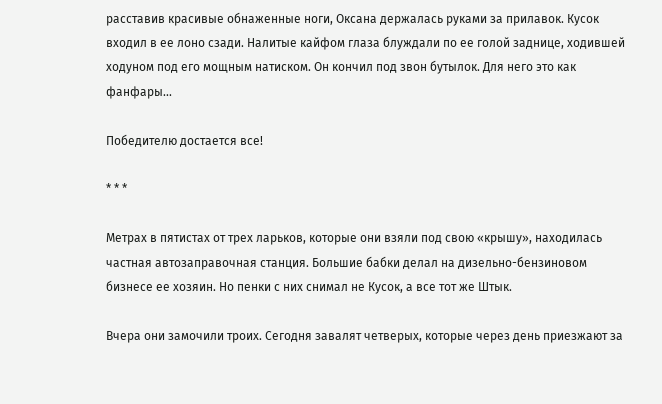расставив красивые обнаженные ноги, Оксана держалась руками за прилавок. Кусок входил в ее лоно сзади. Налитые кайфом глаза блуждали по ее голой заднице, ходившей ходуном под его мощным натиском. Он кончил под звон бутылок. Для него это как фанфары...

Победителю достается все!

* * *

Метрах в пятистах от трех ларьков, которые они взяли под свою «крышу», находилась частная автозаправочная станция. Большие бабки делал на дизельно-бензиновом бизнесе ее хозяин. Но пенки с них снимал не Кусок, а все тот же Штык.

Вчера они замочили троих. Сегодня завалят четверых, которые через день приезжают за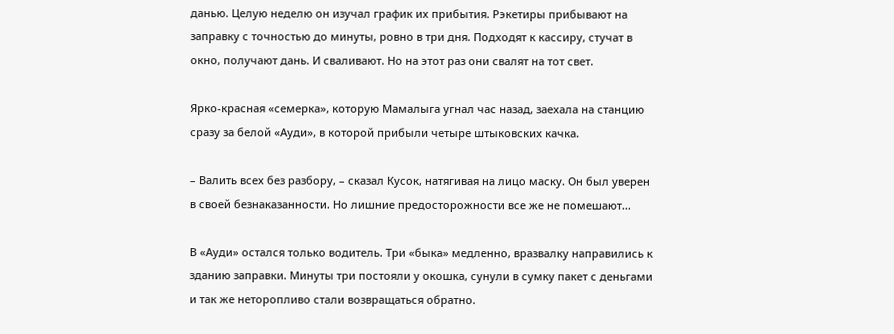данью. Целую неделю он изучал график их прибытия. Рэкетиры прибывают на заправку с точностью до минуты, ровно в три дня. Подходят к кассиру, стучат в окно, получают дань. И сваливают. Но на этот раз они свалят на тот свет.

Ярко-красная «семерка», которую Мамалыга угнал час назад, заехала на станцию сразу за белой «Ауди», в которой прибыли четыре штыковских качка.

– Валить всех без разбору, – сказал Кусок, натягивая на лицо маску. Он был уверен в своей безнаказанности. Но лишние предосторожности все же не помешают...

В «Ауди» остался только водитель. Три «быка» медленно, вразвалку направились к зданию заправки. Минуты три постояли у окошка, сунули в сумку пакет с деньгами и так же неторопливо стали возвращаться обратно.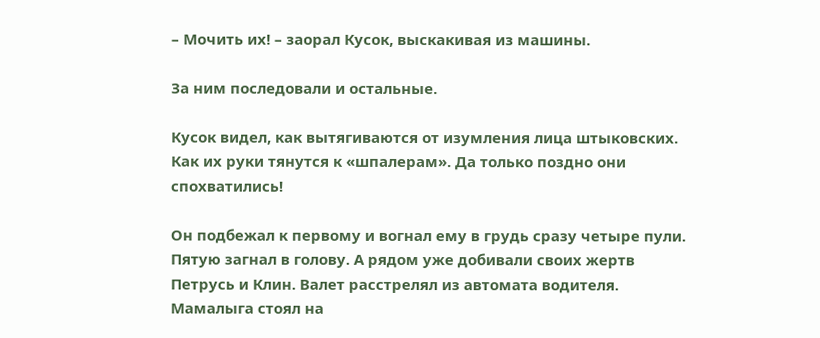– Мочить их! – заорал Кусок, выскакивая из машины.

За ним последовали и остальные.

Кусок видел, как вытягиваются от изумления лица штыковских. Как их руки тянутся к «шпалерам». Да только поздно они спохватились!

Он подбежал к первому и вогнал ему в грудь сразу четыре пули. Пятую загнал в голову. А рядом уже добивали своих жертв Петрусь и Клин. Валет расстрелял из автомата водителя. Мамалыга стоял на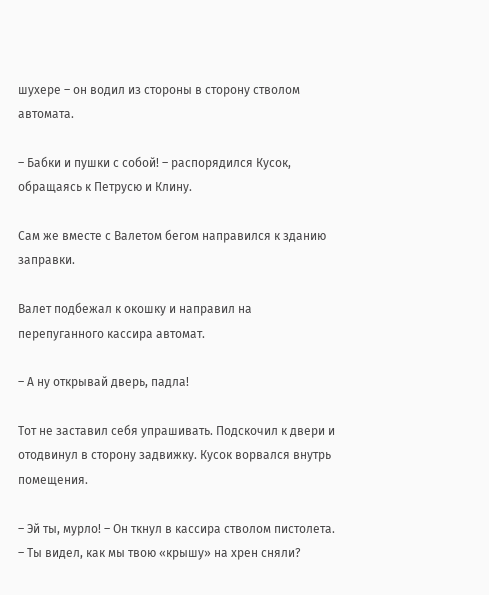шухере – он водил из стороны в сторону стволом автомата.

– Бабки и пушки с собой! – распорядился Кусок, обращаясь к Петрусю и Клину.

Сам же вместе с Валетом бегом направился к зданию заправки.

Валет подбежал к окошку и направил на перепуганного кассира автомат.

– А ну открывай дверь, падла!

Тот не заставил себя упрашивать. Подскочил к двери и отодвинул в сторону задвижку. Кусок ворвался внутрь помещения.

– Эй ты, мурло! – Он ткнул в кассира стволом пистолета. – Ты видел, как мы твою «крышу» на хрен сняли?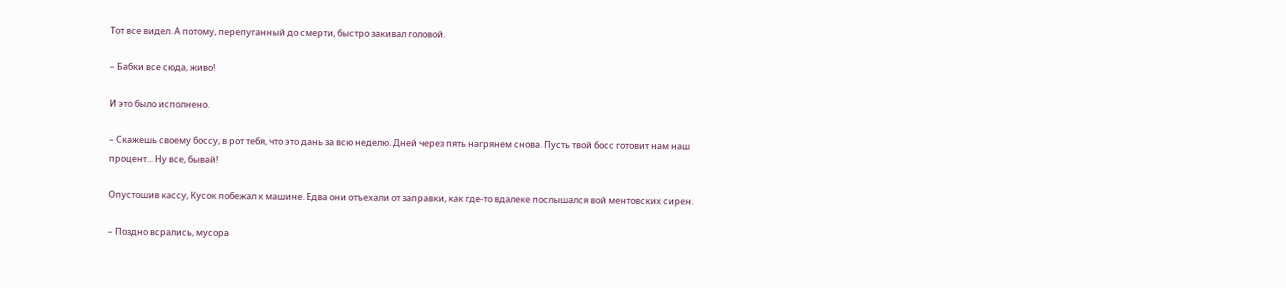Тот все видел. А потому, перепуганный до смерти, быстро закивал головой.

– Бабки все сюда, живо!

И это было исполнено.

– Скажешь своему боссу, в рот тебя, что это дань за всю неделю. Дней через пять нагрянем снова. Пусть твой босс готовит нам наш процент... Ну все, бывай!

Опустошив кассу, Кусок побежал к машине. Едва они отъехали от заправки, как где-то вдалеке послышался вой ментовских сирен.

– Поздно всрались, мусора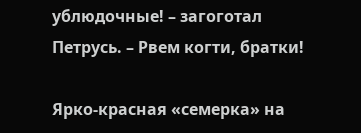ублюдочные! – загоготал Петрусь. – Рвем когти, братки!

Ярко-красная «семерка» на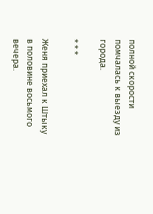полной скорости помчалась к выезду из города.

* * *

Женя приехал к Штыку в половине восьмого вечера.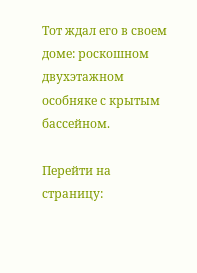Тот ждал его в своем доме: роскошном двухэтажном особняке с крытым бассейном.

Перейти на страницу: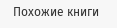Похожие книги